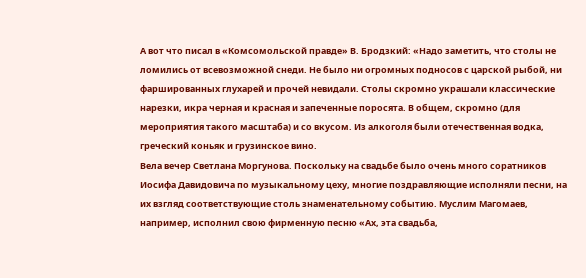А вот что писал в «Комсомольской правде» В. Бродзкий: «Надо заметить, что столы не ломились от всевозможной снеди. Не было ни огромных подносов с царской рыбой, ни фаршированных глухарей и прочей невидали. Столы скромно украшали классические нарезки, икра черная и красная и запеченные поросята. В общем, скромно (для мероприятия такого масштаба) и со вкусом. Из алкоголя были отечественная водка, греческий коньяк и грузинское вино.
Вела вечер Светлана Моргунова. Поскольку на свадьбе было очень много соратников Иосифа Давидовича по музыкальному цеху, многие поздравляющие исполняли песни, на их взгляд соответствующие столь знаменательному событию. Муслим Магомаев, например, исполнил свою фирменную песню «Ах, эта свадьба,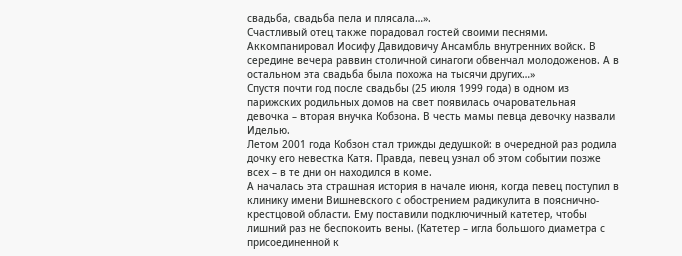свадьба, свадьба пела и плясала…».
Счастливый отец также порадовал гостей своими песнями. Аккомпанировал Иосифу Давидовичу Ансамбль внутренних войск. В середине вечера раввин столичной синагоги обвенчал молодоженов. А в остальном эта свадьба была похожа на тысячи других…»
Спустя почти год после свадьбы (25 июля 1999 года) в одном из парижских родильных домов на свет появилась очаровательная девочка – вторая внучка Кобзона. В честь мамы певца девочку назвали Иделью.
Летом 2001 года Кобзон стал трижды дедушкой: в очередной раз родила дочку его невестка Катя. Правда, певец узнал об этом событии позже всех – в те дни он находился в коме.
А началась эта страшная история в начале июня, когда певец поступил в клинику имени Вишневского с обострением радикулита в пояснично-крестцовой области. Ему поставили подключичный катетер, чтобы лишний раз не беспокоить вены. (Катетер – игла большого диаметра с присоединенной к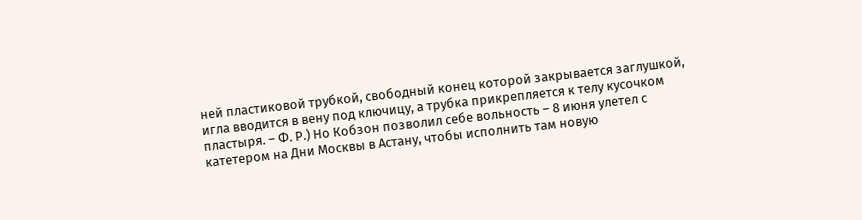ней пластиковой трубкой, свободный конец которой закрывается заглушкой, игла вводится в вену под ключицу, а трубка прикрепляется к телу кусочком пластыря. – Ф. Р.) Но Кобзон позволил себе вольность – 8 июня улетел с катетером на Дни Москвы в Астану, чтобы исполнить там новую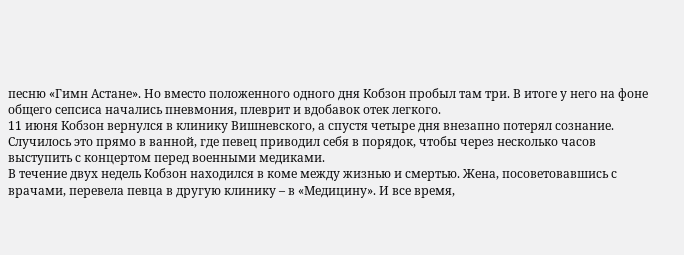песню «Гимн Астане». Но вместо положенного одного дня Кобзон пробыл там три. В итоге у него на фоне общего сепсиса начались пневмония, плеврит и вдобавок отек легкого.
11 июня Кобзон вернулся в клинику Вишневского, а спустя четыре дня внезапно потерял сознание. Случилось это прямо в ванной, где певец приводил себя в порядок, чтобы через несколько часов выступить с концертом перед военными медиками.
В течение двух недель Кобзон находился в коме между жизнью и смертью. Жена, посоветовавшись с врачами, перевела певца в другую клинику – в «Медицину». И все время,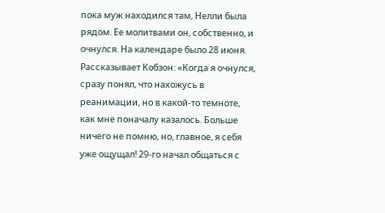пока муж находился там, Нелли была рядом. Ее молитвами он, собственно, и очнулся. На календаре было 28 июня.
Рассказывает Кобзон: «Когда я очнулся, сразу понял, что нахожусь в реанимации, но в какой-то темноте, как мне поначалу казалось. Больше ничего не помню, но, главное, я себя уже ощущал! 29-го начал общаться с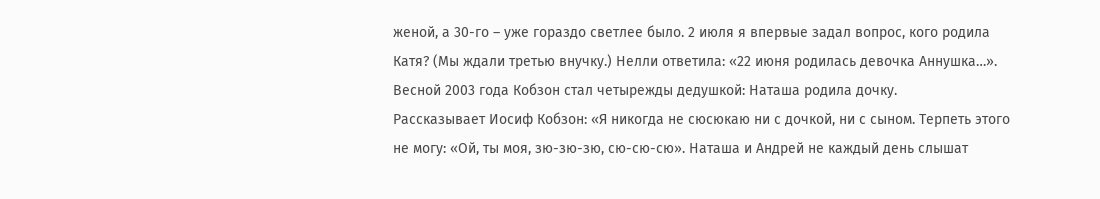женой, а 30-го – уже гораздо светлее было. 2 июля я впервые задал вопрос, кого родила Катя? (Мы ждали третью внучку.) Нелли ответила: «22 июня родилась девочка Аннушка…».
Весной 2003 года Кобзон стал четырежды дедушкой: Наташа родила дочку.
Рассказывает Иосиф Кобзон: «Я никогда не сюсюкаю ни с дочкой, ни с сыном. Терпеть этого не могу: «Ой, ты моя, зю-зю-зю, сю-сю-сю». Наташа и Андрей не каждый день слышат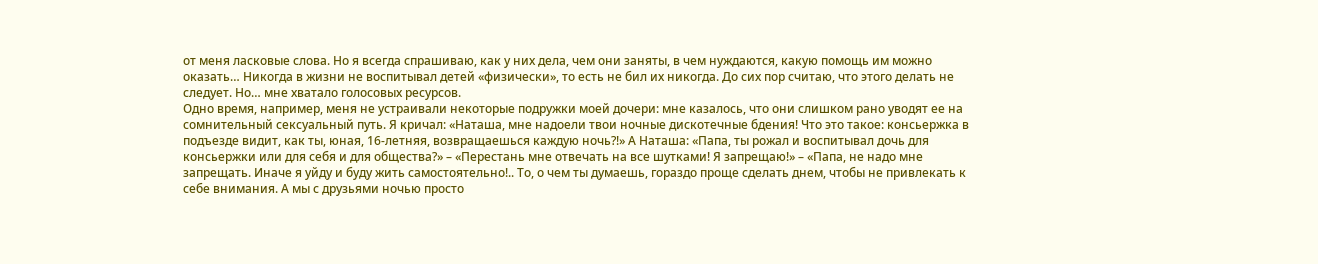от меня ласковые слова. Но я всегда спрашиваю, как у них дела, чем они заняты, в чем нуждаются, какую помощь им можно оказать… Никогда в жизни не воспитывал детей «физически», то есть не бил их никогда. До сих пор считаю, что этого делать не следует. Но… мне хватало голосовых ресурсов.
Одно время, например, меня не устраивали некоторые подружки моей дочери: мне казалось, что они слишком рано уводят ее на сомнительный сексуальный путь. Я кричал: «Наташа, мне надоели твои ночные дискотечные бдения! Что это такое: консьержка в подъезде видит, как ты, юная, 16-летняя, возвращаешься каждую ночь?!» А Наташа: «Папа, ты рожал и воспитывал дочь для консьержки или для себя и для общества?» – «Перестань мне отвечать на все шутками! Я запрещаю!» – «Папа, не надо мне запрещать. Иначе я уйду и буду жить самостоятельно!.. То, о чем ты думаешь, гораздо проще сделать днем, чтобы не привлекать к себе внимания. А мы с друзьями ночью просто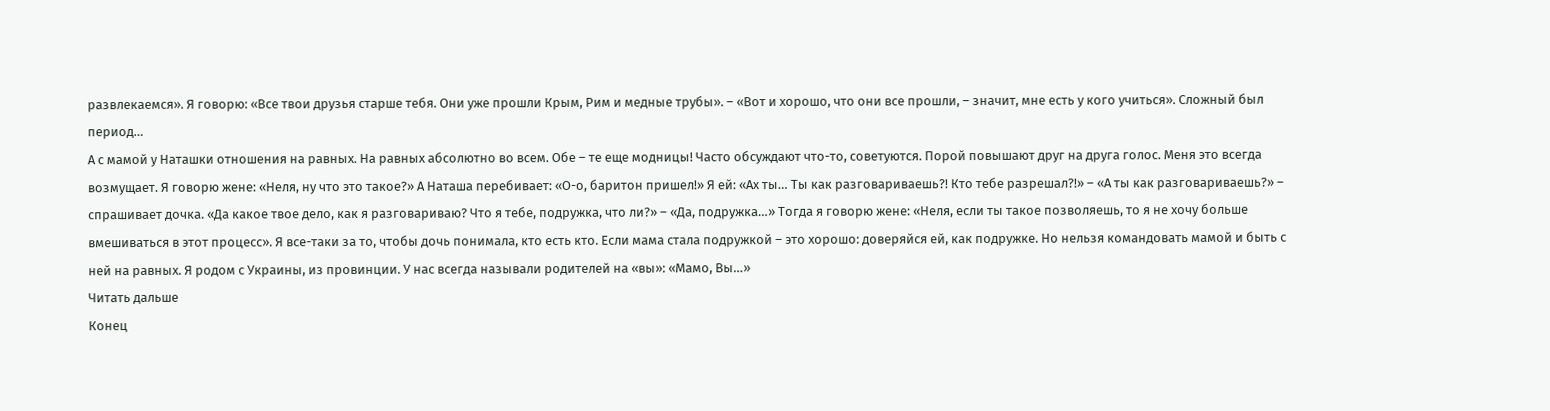развлекаемся». Я говорю: «Все твои друзья старше тебя. Они уже прошли Крым, Рим и медные трубы». – «Вот и хорошо, что они все прошли, – значит, мне есть у кого учиться». Сложный был период…
А с мамой у Наташки отношения на равных. На равных абсолютно во всем. Обе – те еще модницы! Часто обсуждают что-то, советуются. Порой повышают друг на друга голос. Меня это всегда возмущает. Я говорю жене: «Неля, ну что это такое?» А Наташа перебивает: «О-о, баритон пришел!» Я ей: «Ах ты… Ты как разговариваешь?! Кто тебе разрешал?!» – «А ты как разговариваешь?» – спрашивает дочка. «Да какое твое дело, как я разговариваю? Что я тебе, подружка, что ли?» – «Да, подружка…» Тогда я говорю жене: «Неля, если ты такое позволяешь, то я не хочу больше вмешиваться в этот процесс». Я все-таки за то, чтобы дочь понимала, кто есть кто. Если мама стала подружкой – это хорошо: доверяйся ей, как подружке. Но нельзя командовать мамой и быть с ней на равных. Я родом с Украины, из провинции. У нас всегда называли родителей на «вы»: «Мамо, Вы…»
Читать дальше
Конец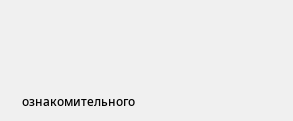ознакомительного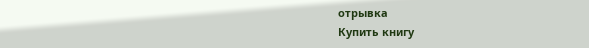отрывка
Купить книгу